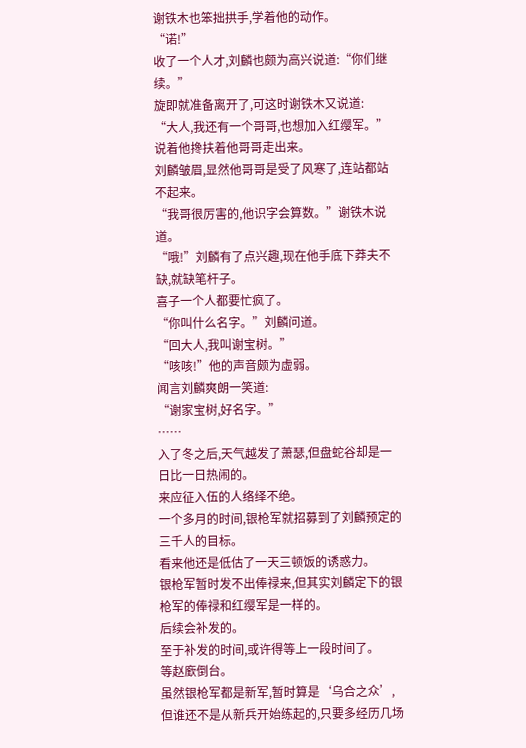谢铁木也笨拙拱手,学着他的动作。
“诺!”
收了一个人才,刘麟也颇为高兴说道:“你们继续。”
旋即就准备离开了,可这时谢铁木又说道:
“大人,我还有一个哥哥,也想加入红缨军。”
说着他搀扶着他哥哥走出来。
刘麟皱眉,显然他哥哥是受了风寒了,连站都站不起来。
“我哥很厉害的,他识字会算数。”谢铁木说道。
“哦!”刘麟有了点兴趣,现在他手底下莽夫不缺,就缺笔杆子。
喜子一个人都要忙疯了。
“你叫什么名字。”刘麟问道。
“回大人,我叫谢宝树。”
“咳咳!”他的声音颇为虚弱。
闻言刘麟爽朗一笑道:
“谢家宝树,好名字。”
……
入了冬之后,天气越发了萧瑟,但盘蛇谷却是一日比一日热闹的。
来应征入伍的人络绎不绝。
一个多月的时间,银枪军就招募到了刘麟预定的三千人的目标。
看来他还是低估了一天三顿饭的诱惑力。
银枪军暂时发不出俸禄来,但其实刘麟定下的银枪军的俸禄和红缨军是一样的。
后续会补发的。
至于补发的时间,或许得等上一段时间了。
等赵廞倒台。
虽然银枪军都是新军,暂时算是‘乌合之众’,但谁还不是从新兵开始练起的,只要多经历几场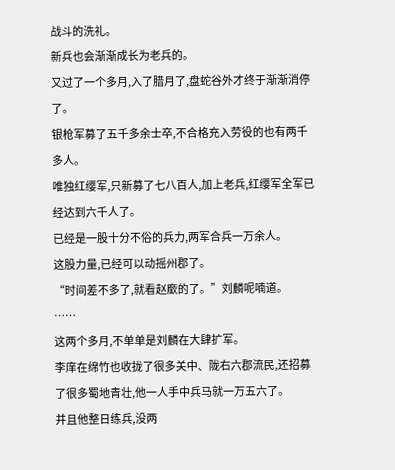战斗的洗礼。
新兵也会渐渐成长为老兵的。
又过了一个多月,入了腊月了,盘蛇谷外才终于渐渐消停了。
银枪军募了五千多余士卒,不合格充入劳役的也有两千多人。
唯独红缨军,只新募了七八百人,加上老兵,红缨军全军已经达到六千人了。
已经是一股十分不俗的兵力,两军合兵一万余人。
这股力量,已经可以动摇州郡了。
“时间差不多了,就看赵廞的了。”刘麟呢喃道。
……
这两个多月,不单单是刘麟在大肆扩军。
李庠在绵竹也收拢了很多关中、陇右六郡流民,还招募了很多蜀地青壮,他一人手中兵马就一万五六了。
并且他整日练兵,没两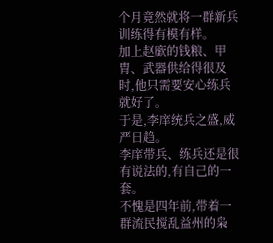个月竟然就将一群新兵训练得有模有样。
加上赵廞的钱粮、甲胄、武器供给得很及时,他只需要安心练兵就好了。
于是,李庠统兵之盛,威严日趋。
李庠带兵、练兵还是很有说法的,有自己的一套。
不愧是四年前,带着一群流民搅乱益州的枭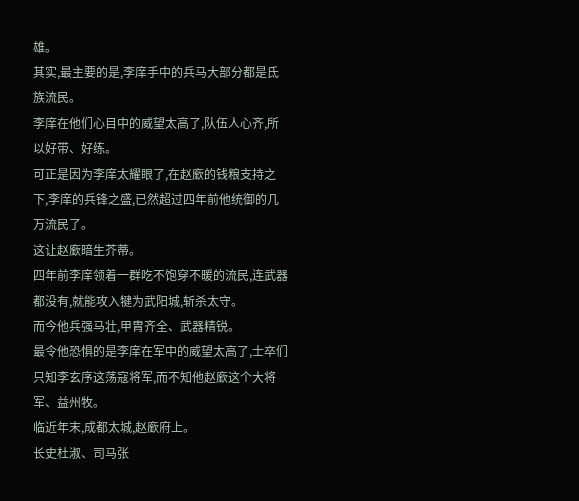雄。
其实,最主要的是,李庠手中的兵马大部分都是氐族流民。
李庠在他们心目中的威望太高了,队伍人心齐,所以好带、好练。
可正是因为李庠太耀眼了,在赵廞的钱粮支持之下,李庠的兵锋之盛,已然超过四年前他统御的几万流民了。
这让赵廞暗生芥蒂。
四年前李庠领着一群吃不饱穿不暖的流民,连武器都没有,就能攻入犍为武阳城,斩杀太守。
而今他兵强马壮,甲胄齐全、武器精锐。
最令他恐惧的是李庠在军中的威望太高了,士卒们只知李玄序这荡寇将军,而不知他赵廞这个大将军、益州牧。
临近年末,成都太城,赵廞府上。
长史杜淑、司马张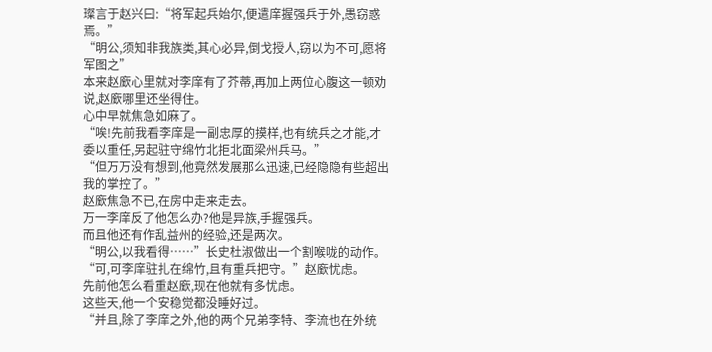璨言于赵兴曰:“将军起兵始尔,便遣庠握强兵于外,愚窃惑焉。”
“明公,须知非我族类,其心必异,倒戈授人,窃以为不可,愿将军图之”
本来赵廞心里就对李庠有了芥蒂,再加上两位心腹这一顿劝说,赵廞哪里还坐得住。
心中早就焦急如麻了。
“唉!先前我看李庠是一副忠厚的摸样,也有统兵之才能,才委以重任,另起驻守绵竹北拒北面梁州兵马。”
“但万万没有想到,他竟然发展那么迅速,已经隐隐有些超出我的掌控了。”
赵廞焦急不已,在房中走来走去。
万一李庠反了他怎么办?他是异族,手握强兵。
而且他还有作乱益州的经验,还是两次。
“明公,以我看得……”长史杜淑做出一个割喉咙的动作。
“可,可李庠驻扎在绵竹,且有重兵把守。”赵廞忧虑。
先前他怎么看重赵廞,现在他就有多忧虑。
这些天,他一个安稳觉都没睡好过。
“并且,除了李庠之外,他的两个兄弟李特、李流也在外统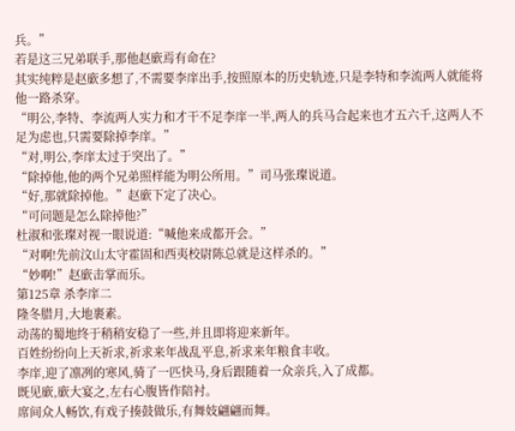兵。”
若是这三兄弟联手,那他赵廞焉有命在?
其实纯粹是赵廞多想了,不需要李庠出手,按照原本的历史轨迹,只是李特和李流两人就能将他一路杀穿。
“明公,李特、李流两人实力和才干不足李庠一半,两人的兵马合起来也才五六千,这两人不足为虑也,只需要除掉李庠。”
“对,明公,李庠太过于突出了。”
“除掉他,他的两个兄弟照样能为明公所用。”司马张璨说道。
“好,那就除掉他。”赵廞下定了决心。
“可问题是怎么除掉他?”
杜淑和张璨对视一眼说道:“喊他来成都开会。”
“对啊!先前汶山太守霍固和西夷校尉陈总就是这样杀的。”
“妙啊!”赵廞击掌而乐。
第125章 杀李庠二
隆冬腊月,大地裹素。
动荡的蜀地终于稍稍安稳了一些,并且即将迎来新年。
百姓纷纷向上天祈求,祈求来年战乱平息,祈求来年粮食丰收。
李庠,迎了凛冽的寒风,骑了一匹快马,身后跟随着一众亲兵,入了成都。
既见廞,廞大宴之,左右心腹皆作陪衬。
席间众人畅饮,有戏子揍鼓做乐,有舞妓翩翩而舞。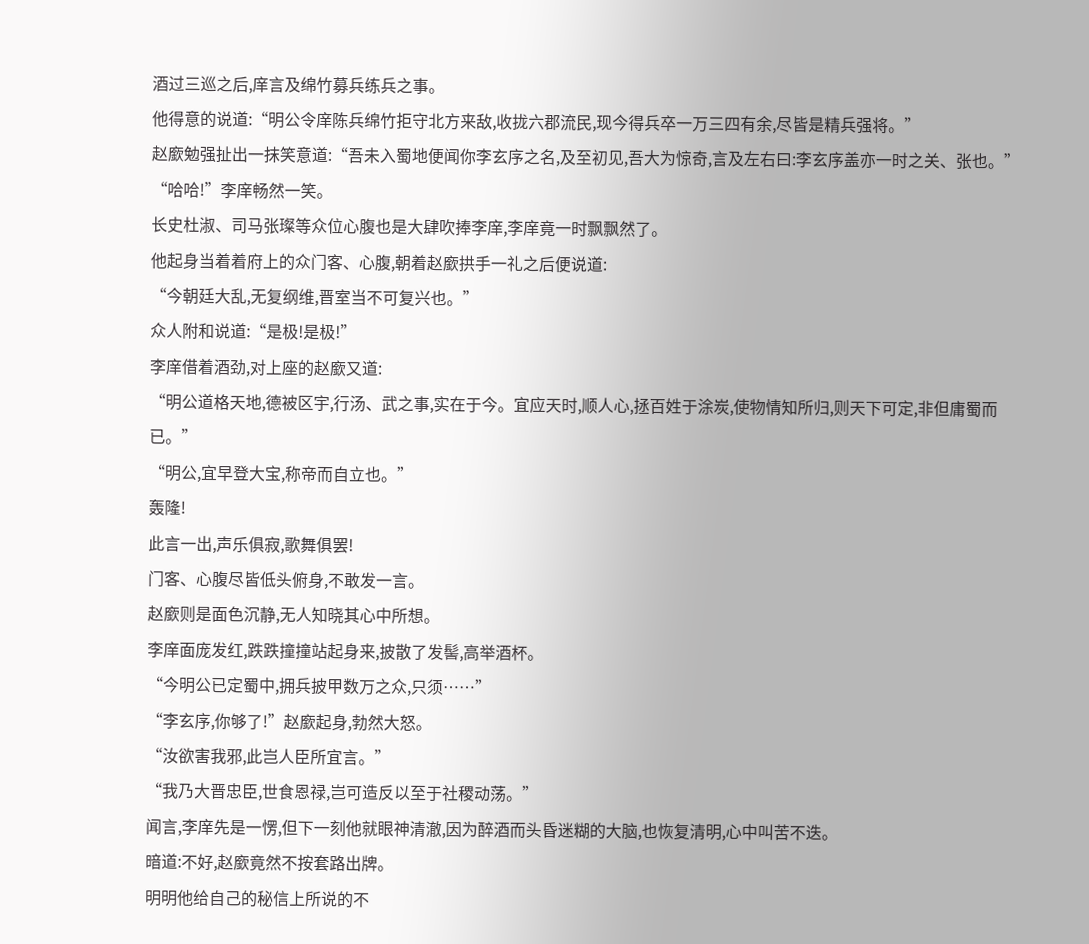酒过三巡之后,庠言及绵竹募兵练兵之事。
他得意的说道:“明公令庠陈兵绵竹拒守北方来敌,收拢六郡流民,现今得兵卒一万三四有余,尽皆是精兵强将。”
赵廞勉强扯出一抹笑意道:“吾未入蜀地便闻你李玄序之名,及至初见,吾大为惊奇,言及左右曰:李玄序盖亦一时之关、张也。”
“哈哈!”李庠畅然一笑。
长史杜淑、司马张璨等众位心腹也是大肆吹捧李庠,李庠竟一时飘飘然了。
他起身当着着府上的众门客、心腹,朝着赵廞拱手一礼之后便说道:
“今朝廷大乱,无复纲维,晋室当不可复兴也。”
众人附和说道:“是极!是极!”
李庠借着酒劲,对上座的赵廞又道:
“明公道格天地,德被区宇,行汤、武之事,实在于今。宜应天时,顺人心,拯百姓于涂炭,使物情知所归,则天下可定,非但庸蜀而已。”
“明公,宜早登大宝,称帝而自立也。”
轰隆!
此言一出,声乐俱寂,歌舞俱罢!
门客、心腹尽皆低头俯身,不敢发一言。
赵廞则是面色沉静,无人知晓其心中所想。
李庠面庞发红,跌跌撞撞站起身来,披散了发髻,高举酒杯。
“今明公已定蜀中,拥兵披甲数万之众,只须……”
“李玄序,你够了!”赵廞起身,勃然大怒。
“汝欲害我邪,此岂人臣所宜言。”
“我乃大晋忠臣,世食恩禄,岂可造反以至于社稷动荡。”
闻言,李庠先是一愣,但下一刻他就眼神清澈,因为醉酒而头昏迷糊的大脑,也恢复清明,心中叫苦不迭。
暗道:不好,赵廞竟然不按套路出牌。
明明他给自己的秘信上所说的不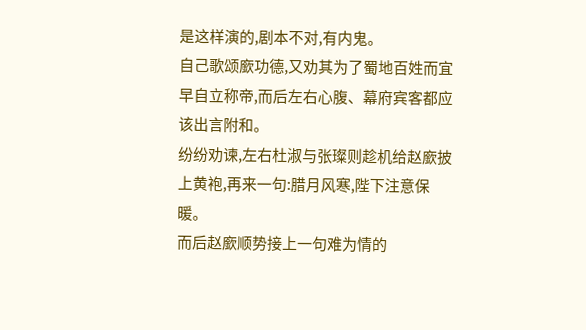是这样演的,剧本不对,有内鬼。
自己歌颂廞功德,又劝其为了蜀地百姓而宜早自立称帝,而后左右心腹、幕府宾客都应该出言附和。
纷纷劝谏,左右杜淑与张璨则趁机给赵廞披上黄袍,再来一句:腊月风寒,陛下注意保暖。
而后赵廞顺势接上一句难为情的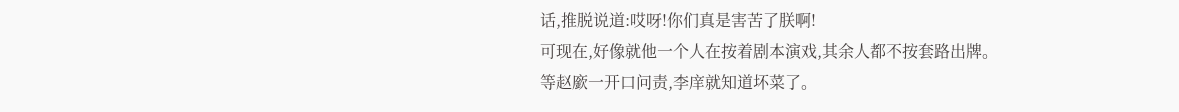话,推脱说道:哎呀!你们真是害苦了朕啊!
可现在,好像就他一个人在按着剧本演戏,其余人都不按套路出牌。
等赵廞一开口问责,李庠就知道坏菜了。